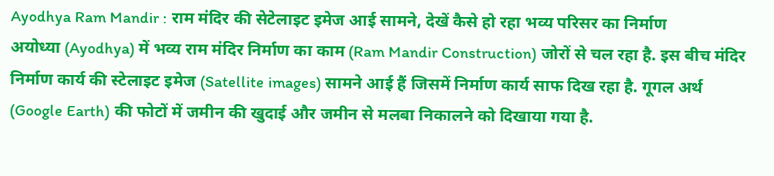Ayodhya Ram Mandir : राम मंदिर की सेटेलाइट इमेज आई सामने, देखें कैसे हो रहा भव्य परिसर का निर्माण
अयोध्या (Ayodhya) में भव्य राम मंदिर निर्माण का काम (Ram Mandir Construction) जोरों से चल रहा है. इस बीच मंदिर निर्माण कार्य की स्टेलाइट इमेज (Satellite images) सामने आई हैं जिसमें निर्माण कार्य साफ दिख रहा है. गूगल अर्थ (Google Earth) की फोटों में जमीन की खुदाई और जमीन से मलबा निकालने को दिखाया गया है.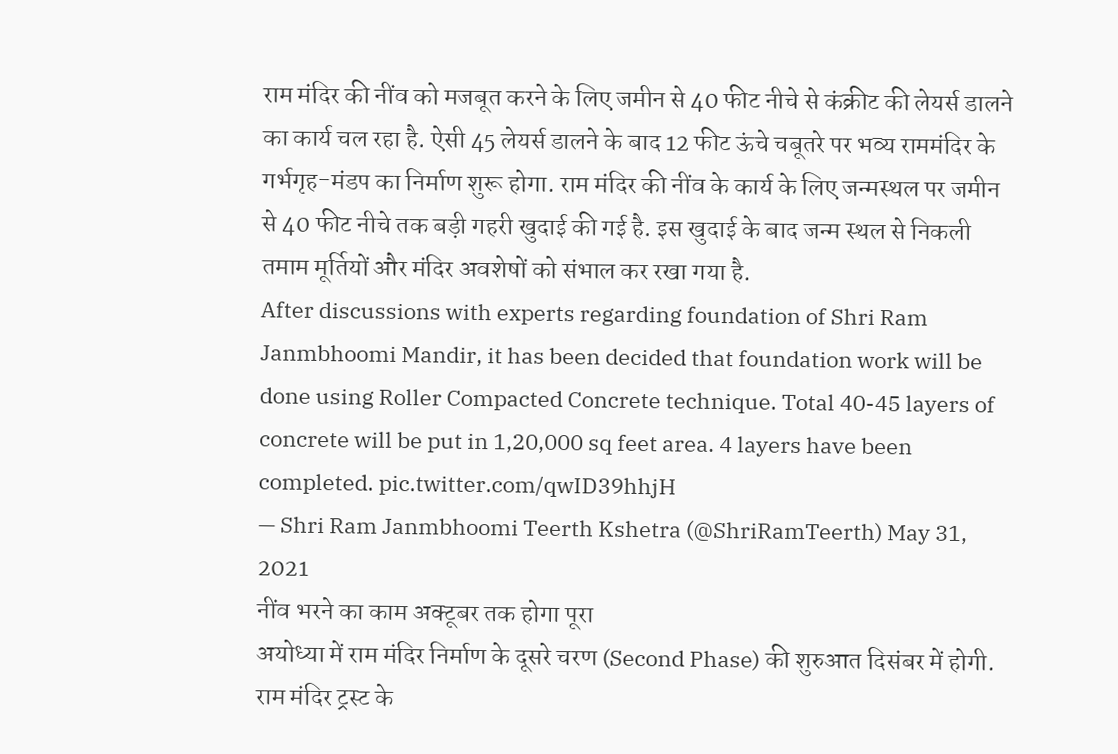राम मंदिर की नींव को मजबूत करने के लिए जमीन से 40 फीट नीचे से कंक्रीट की लेयर्स डालने का कार्य चल रहा है. ऐसी 45 लेयर्स डालने के बाद 12 फीट ऊंचे चबूतरे पर भव्य राममंदिर के गर्भगृह-मंडप का निर्माण शुरू होगा. राम मंदिर की नींव के कार्य के लिए जन्मस्थल पर जमीन से 40 फीट नीचे तक बड़ी गहरी खुदाई की गई है. इस खुदाई के बाद जन्म स्थल से निकली तमाम मूर्तियों और मंदिर अवशेषों को संभाल कर रखा गया है.
After discussions with experts regarding foundation of Shri Ram Janmbhoomi Mandir, it has been decided that foundation work will be done using Roller Compacted Concrete technique. Total 40-45 layers of concrete will be put in 1,20,000 sq feet area. 4 layers have been completed. pic.twitter.com/qwID39hhjH
— Shri Ram Janmbhoomi Teerth Kshetra (@ShriRamTeerth) May 31, 2021
नींव भरने का काम अक्टूबर तक होगा पूरा
अयोध्या में राम मंदिर निर्माण के दूसरे चरण (Second Phase) की शुरुआत दिसंबर में होगी. राम मंदिर ट्रस्ट के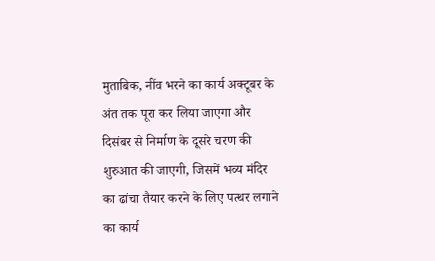मुताबिक, नींव भरने का कार्य अक्टूबर के अंत तक पूरा कर लिया जाएगा और दिसंबर से निर्माण के दूसरे चरण की शुरुआत की जाएगी, जिसमें भव्य मंदिर का ढांचा तैयार करने के लिए पत्थर लगाने का कार्य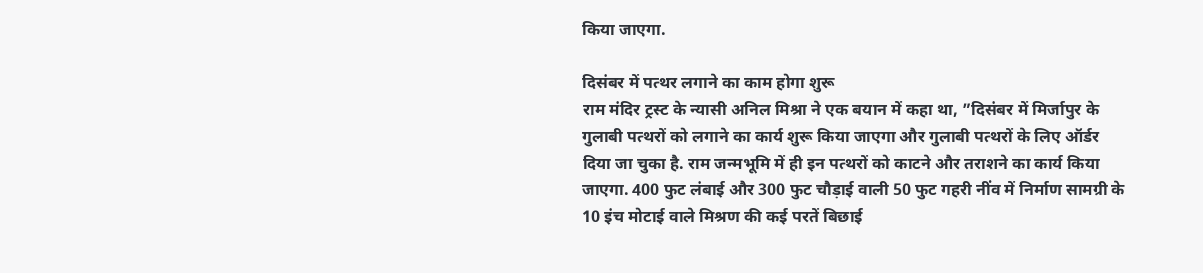किया जाएगा.

दिसंबर में पत्थर लगाने का काम होगा शुरू
राम मंदिर ट्रस्ट के न्यासी अनिल मिश्रा ने एक बयान में कहा था, ”दिसंबर में मिर्जापुर के गुलाबी पत्थरों को लगाने का कार्य शुरू किया जाएगा और गुलाबी पत्थरों के लिए ऑर्डर दिया जा चुका है. राम जन्मभूमि में ही इन पत्थरों को काटने और तराशने का कार्य किया जाएगा. 400 फुट लंबाई और 300 फुट चौड़ाई वाली 50 फुट गहरी नींव में निर्माण सामग्री के 10 इंच मोटाई वाले मिश्रण की कई परतें बिछाई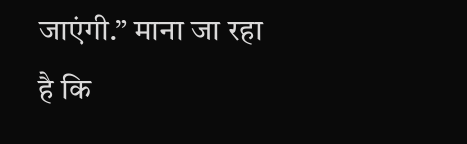जाएंगी.” माना जा रहा है कि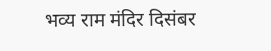भव्य राम मंदिर दिसंबर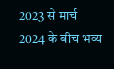2023 से मार्च 2024 के बीच भव्य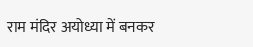राम मंदिर अयोध्या में बनकर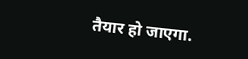तैयार हो जाएगा.